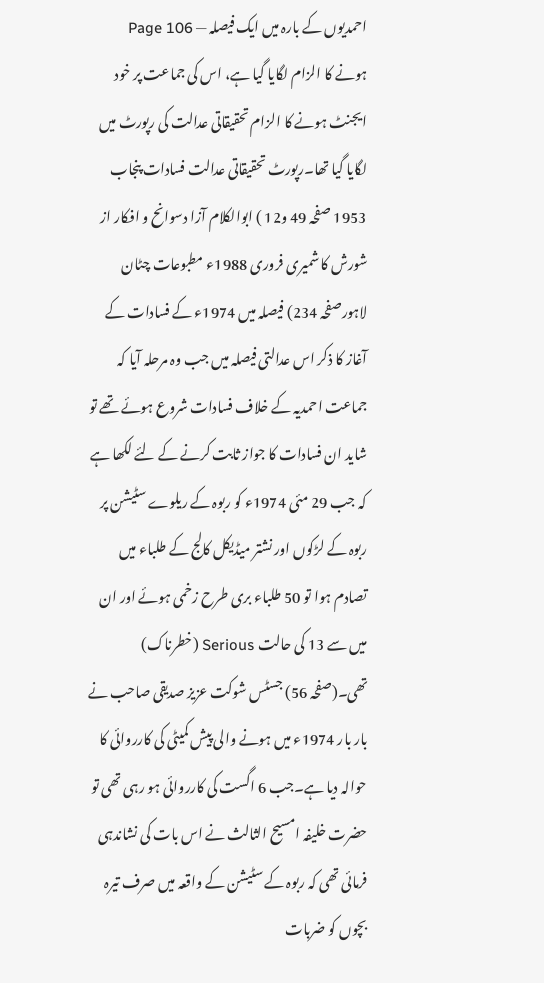احمدیوں کے بارہ میں ایک فیصلہ — Page 106
ہونے کا الزام لگایا گیا ہے، اس کی جماعت پر خود ایجنٹ ہونے کا الزام تحقیقاتی عدالت کی رپورٹ میں لگایا گیا تھا۔رپورٹ تحقیقاتی عدالت فسادات پنجاب 1953 صفحہ 49 و12 ) ابوالکلام آزا دسوانح و افکار از شورش کا شمیری فروری 1988ء مطبوعات چٹان لاہورصفحہ 234) فیصلہ میں 1974ء کے فسادات کے آغاز کا ذکر اس عدالتی فیصلہ میں جب وہ مرحلہ آیا کہ جماعت احمدیہ کے خلاف فسادات شروع ہوئے تھے تو شاید ان فسادات کا جواز ثابت کرنے کے لئے لکھا ہے کہ جب 29 مئی 1974ء کو ربوہ کے ریلوے سٹیشن پر ربوہ کے لڑکوں اور نشتر میڈیکل کالج کے طلباء میں تصادم ہوا تو 50 طلباء بری طرح زخمی ہوئے اور ان میں سے 13 کی حالت Serious (خطرناک) تھی۔(صفحہ 56) جسٹس شوکت عزیز صدیقی صاحب نے بار بار 1974ء میں ہونے والی پیش کمیٹی کی کارروائی کا حوالہ دیا ہے۔جب 6 اگست کی کارروائی ہو رہی تھی تو حضرت خلیفہ امسیح الثالث نے اس بات کی نشاندہی فرمائی تھی کہ ربوہ کے سٹیشن کے واقعہ میں صرف تیرہ بچوں کو ضربات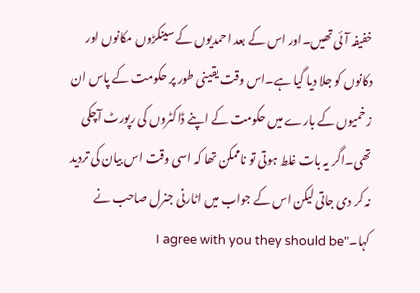خفیفہ آئی تھیں۔اور اس کے بعد احمدیوں کے سینکڑوں مکانوں اور دکانوں کو جلا دیا گیا ہے۔اس وقت یقینی طور پر حکومت کے پاس ان زخمیوں کے بارے میں حکومت کے اپنے ڈاکٹروں کی رپورٹ آچکی تھی۔اگر یہ بات غلط ہوتی تو ناممکن تھا کہ اسی وقت اس بیان کی تردید نہ کر دی جاتی لیکن اس کے جواب میں اٹارنی جنرل صاحب نے کہا۔"I agree with you they should be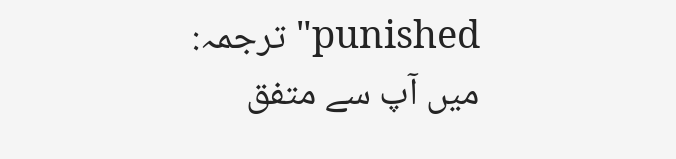punished" ترجمہ: میں آپ سے متفق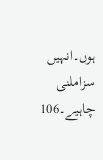ہوں۔انہیں سزاملنی چاہیے۔106